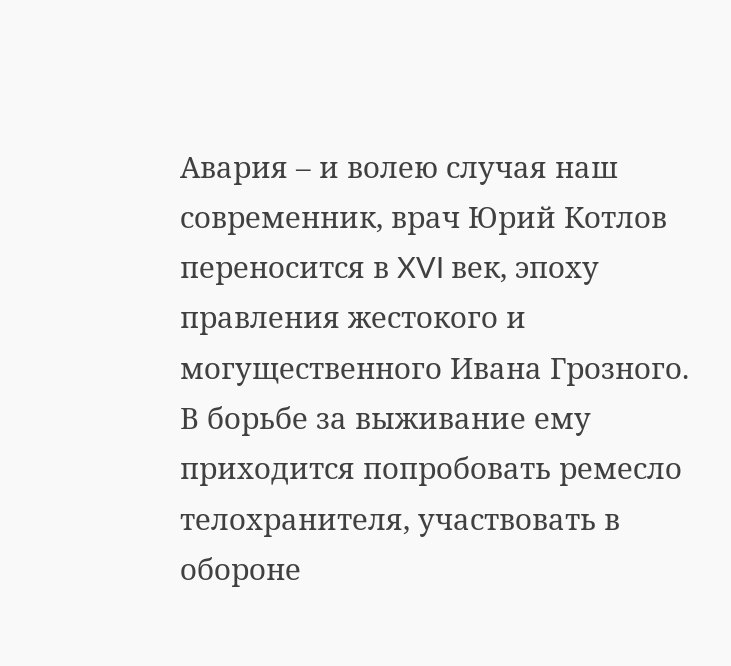Авария – и волею случая наш современник, врач Юрий Котлов переносится в XVI век, эпоху правления жестокого и могущественного Ивана Грозного. В борьбе за выживание ему приходится попробовать ремесло телохранителя, участвовать в обороне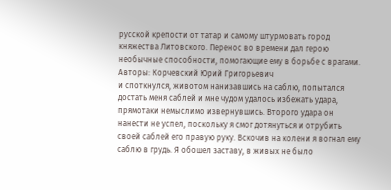русской крепости от татар и самому штурмовать город княжества Литовского. Перенос во времени дал герою необычные способности, помогающие ему в борьбе с врагами.
Авторы: Корчевский Юрий Григорьевич
и споткнулся, животом нанизавшись на саблю, попытался достать меня саблей и мне чудом удалось избежать удара, прямотаки немыслимо извернувшись. Второго удара он нанести не успел, поскольку я смог дотянуться и отрубить своей саблей его правую руку. Вскочив на колени я вогнал ему саблю в грудь. Я обошел заставу, в живых не было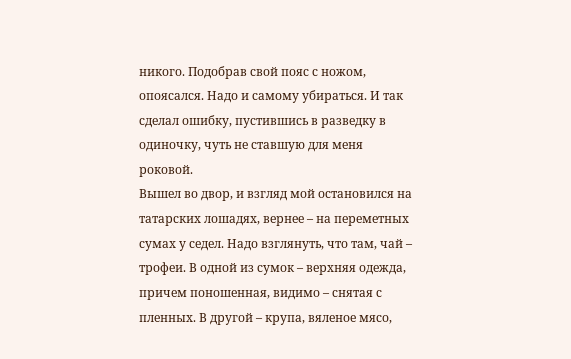никого. Подобрав свой пояс с ножом, опоясался. Надо и самому убираться. И так сделал ошибку, пустившись в разведку в одиночку, чуть не ставшую для меня роковой.
Вышел во двор, и взгляд мой остановился на татарских лошадях, вернее – на переметных сумах у седел. Надо взглянуть, что там, чай – трофеи. В одной из сумок – верхняя одежда, причем поношенная, видимо – снятая с пленных. В другой – крупа, вяленое мясо,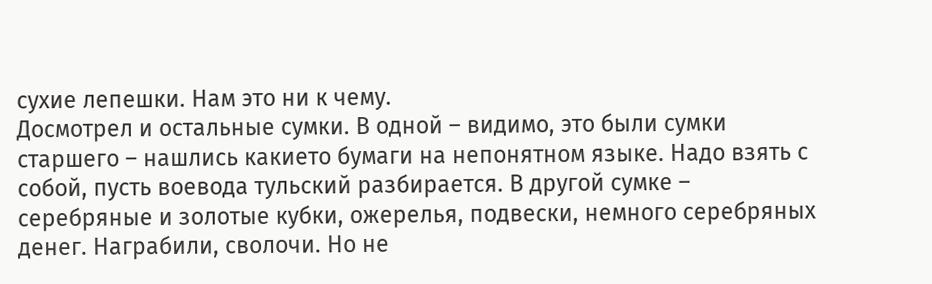сухие лепешки. Нам это ни к чему.
Досмотрел и остальные сумки. В одной – видимо, это были сумки старшего – нашлись какието бумаги на непонятном языке. Надо взять с собой, пусть воевода тульский разбирается. В другой сумке – серебряные и золотые кубки, ожерелья, подвески, немного серебряных денег. Награбили, сволочи. Но не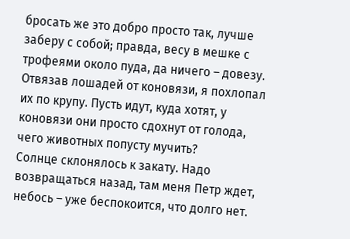бросать же это добро просто так, лучше заберу с собой; правда, весу в мешке с трофеями около пуда, да ничего – довезу. Отвязав лошадей от коновязи, я похлопал их по крупу. Пусть идут, куда хотят, у коновязи они просто сдохнут от голода, чего животных попусту мучить?
Солнце склонялось к закату. Надо возвращаться назад, там меня Петр ждет, небось – уже беспокоится, что долго нет.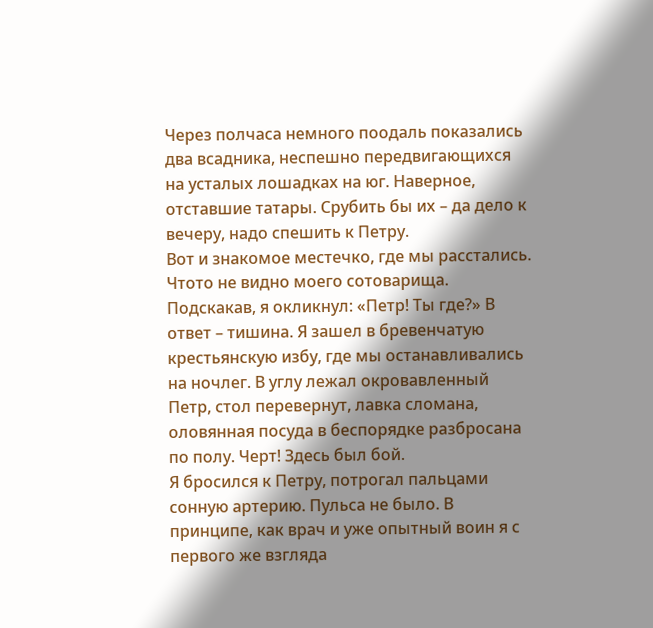Через полчаса немного поодаль показались два всадника, неспешно передвигающихся на усталых лошадках на юг. Наверное, отставшие татары. Срубить бы их – да дело к вечеру, надо спешить к Петру.
Вот и знакомое местечко, где мы расстались. Чтото не видно моего сотоварища. Подскакав, я окликнул: «Петр! Ты где?» В ответ – тишина. Я зашел в бревенчатую крестьянскую избу, где мы останавливались на ночлег. В углу лежал окровавленный Петр, стол перевернут, лавка сломана, оловянная посуда в беспорядке разбросана по полу. Черт! Здесь был бой.
Я бросился к Петру, потрогал пальцами сонную артерию. Пульса не было. В принципе, как врач и уже опытный воин я с первого же взгляда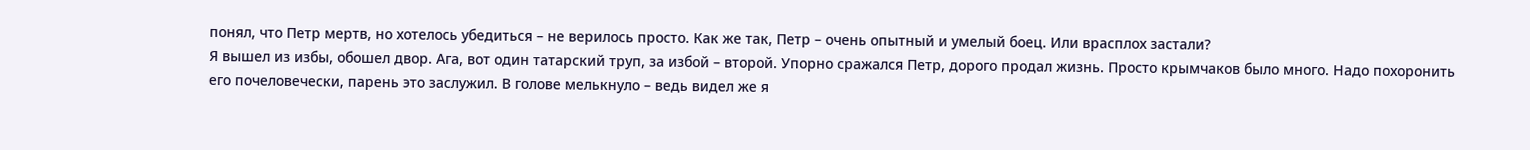понял, что Петр мертв, но хотелось убедиться – не верилось просто. Как же так, Петр – очень опытный и умелый боец. Или врасплох застали?
Я вышел из избы, обошел двор. Ага, вот один татарский труп, за избой – второй. Упорно сражался Петр, дорого продал жизнь. Просто крымчаков было много. Надо похоронить его почеловечески, парень это заслужил. В голове мелькнуло – ведь видел же я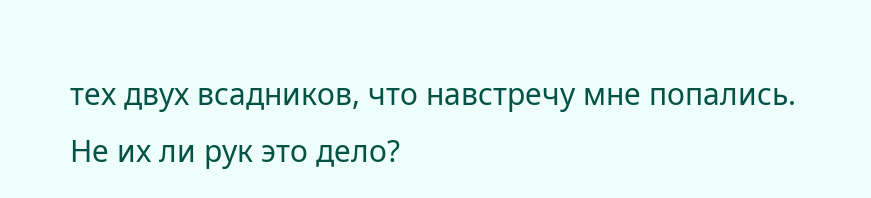тех двух всадников, что навстречу мне попались. Не их ли рук это дело?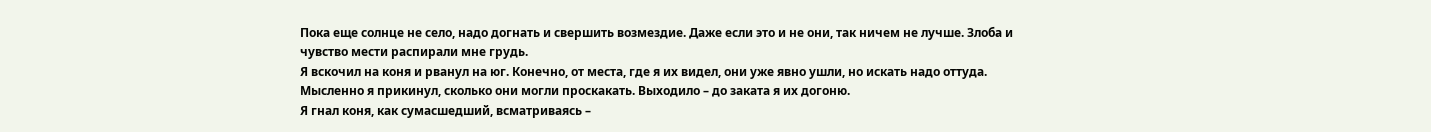Пока еще солнце не село, надо догнать и свершить возмездие. Даже если это и не они, так ничем не лучше. Злоба и чувство мести распирали мне грудь.
Я вскочил на коня и рванул на юг. Конечно, от места, где я их видел, они уже явно ушли, но искать надо оттуда. Мысленно я прикинул, сколько они могли проскакать. Выходило – до заката я их догоню.
Я гнал коня, как сумасшедший, всматриваясь –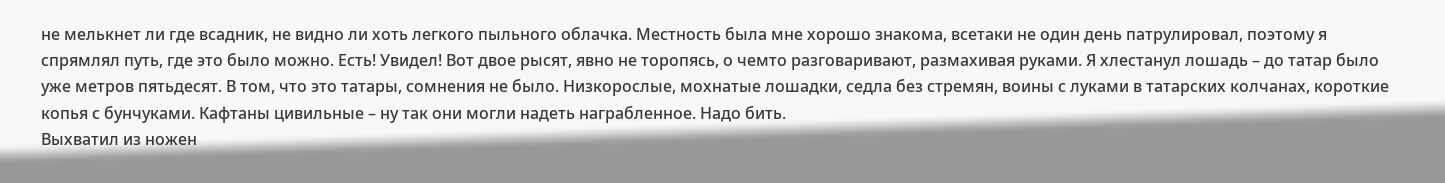не мелькнет ли где всадник, не видно ли хоть легкого пыльного облачка. Местность была мне хорошо знакома, всетаки не один день патрулировал, поэтому я спрямлял путь, где это было можно. Есть! Увидел! Вот двое рысят, явно не торопясь, о чемто разговаривают, размахивая руками. Я хлестанул лошадь – до татар было уже метров пятьдесят. В том, что это татары, сомнения не было. Низкорослые, мохнатые лошадки, седла без стремян, воины с луками в татарских колчанах, короткие копья с бунчуками. Кафтаны цивильные – ну так они могли надеть награбленное. Надо бить.
Выхватил из ножен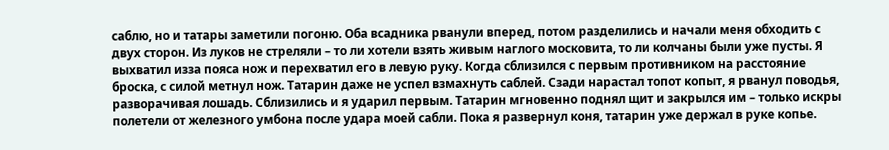саблю, но и татары заметили погоню. Оба всадника рванули вперед, потом разделились и начали меня обходить с двух сторон. Из луков не стреляли – то ли хотели взять живым наглого московита, то ли колчаны были уже пусты. Я выхватил изза пояса нож и перехватил его в левую руку. Когда сблизился с первым противником на расстояние броска, с силой метнул нож. Татарин даже не успел взмахнуть саблей. Сзади нарастал топот копыт, я рванул поводья, разворачивая лошадь. Сблизились и я ударил первым. Татарин мгновенно поднял щит и закрылся им – только искры полетели от железного умбона после удара моей сабли. Пока я развернул коня, татарин уже держал в руке копье.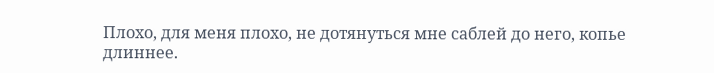Плохо, для меня плохо, не дотянуться мне саблей до него, копье длиннее.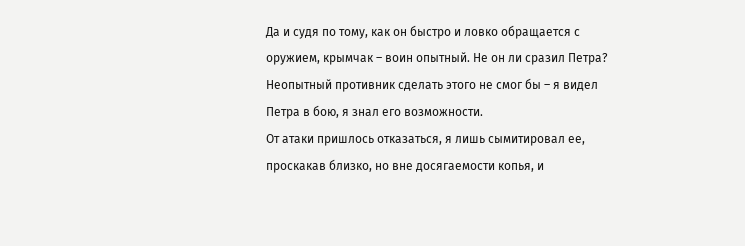Да и судя по тому, как он быстро и ловко обращается с оружием, крымчак – воин опытный. Не он ли сразил Петра? Неопытный противник сделать этого не смог бы – я видел Петра в бою, я знал его возможности.
От атаки пришлось отказаться, я лишь сымитировал ее, проскакав близко, но вне досягаемости копья, и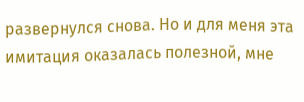развернулся снова. Но и для меня эта имитация оказалась полезной, мне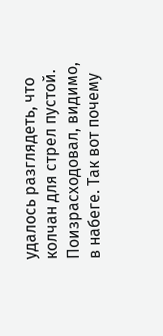удалось разглядеть, что колчан для стрел пустой. Поизрасходовал, видимо, в набеге. Так вот почему